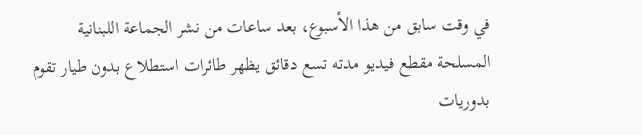في وقت سابق من هذا الأسبوع، بعد ساعات من نشر الجماعة اللبنانية المسلحة مقطع فيديو مدته تسع دقائق يظهر طائرات استطلاع بدون طيار تقوم بدوريات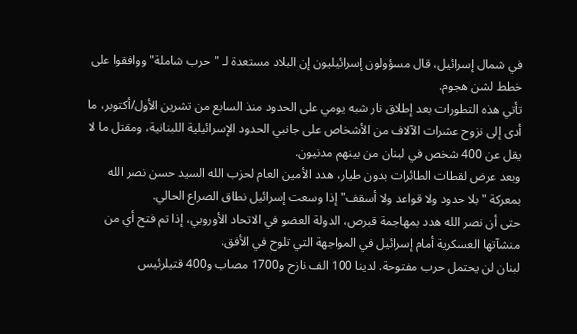في شمال إسرائيل، قال مسؤولون إسرائيليون إن البلاد مستعدة لـ "حرب شاملة" ووافقوا على خطط لشن هجوم.
تأتي هذه التطورات بعد إطلاق نار شبه يومي على الحدود منذ السابع من تشرين الأول/أكتوبر، ما أدى إلى نزوح عشرات الآلاف من الأشخاص على جانبي الحدود الإسرائيلية اللبنانية، ومقتل ما لا يقل عن 400 شخص في لبنان من بينهم مدنيون.
وبعد عرض لقطات الطائرات بدون طيار، هدد الأمين العام لحزب الله السيد حسن نصر الله بمعركة "بلا حدود ولا قواعد ولا أسقف" إذا وسعت إسرائيل نطاق الصراع الحالي.
حتى أن نصر الله هدد بمهاجمة قبرص، الدولة العضو في الاتحاد الأوروبي، إذا تم فتح أي من منشآتها العسكرية أمام إسرائيل في المواجهة التي تلوح في الأفق.
لبنان لن يحتمل حرب مفتوحة. لدينا 100 الف نازح و1700 مصاب و400 قتيلرئيس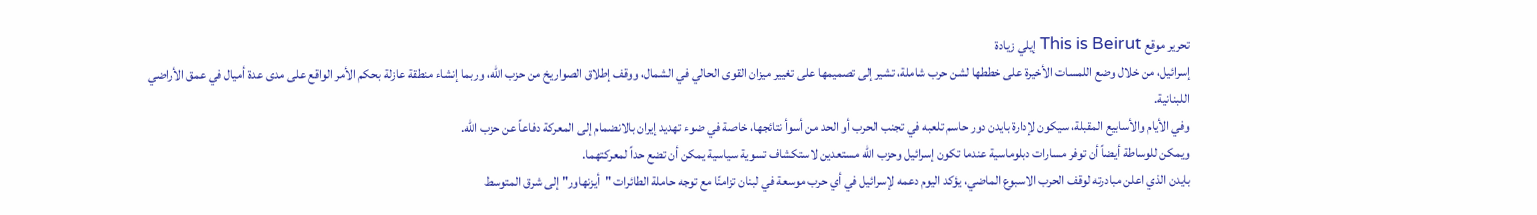تحرير موقع This is Beirut إيلي زيادة
إسرائيل، من خلال وضع اللمسات الأخيرة على خططها لشن حرب شاملة، تشير إلى تصميمها على تغيير ميزان القوى الحالي في الشمال، ووقف إطلاق الصواريخ من حزب الله، وربما إنشاء منطقة عازلة بحكم الأمر الواقع على مدى عدة أميال في عمق الأراضي اللبنانية.
وفي الأيام والأسابيع المقبلة، سيكون لإدارة بايدن دور حاسم تلعبه في تجنب الحرب أو الحد من أسوأ نتائجها، خاصة في ضوء تهديد إيران بالانضمام إلى المعركة دفاعاً عن حزب الله.
ويمكن للوساطة أيضاً أن توفر مسارات دبلوماسية عندما تكون إسرائيل وحزب الله مستعدين لاستكشاف تسوية سياسية يمكن أن تضع حداً لمعركتهما.
بايدن الذي اعلن مبادرته لوقف الحرب الاسبوع الماضي، يؤكد اليوم دعمه لإسرائيل في أي حرب موسعة في لبنان تزامنًا مع توجه حاملة الطائرات "أيزنهاور" إلى شرق المتوسط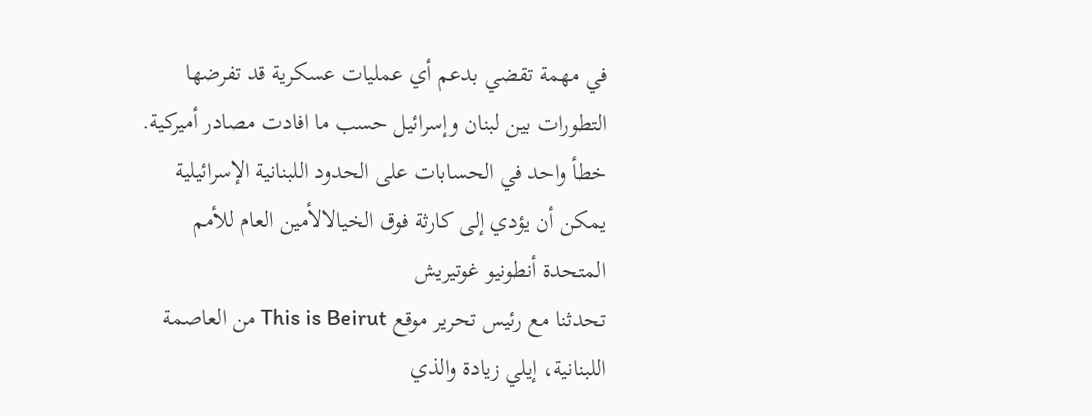في مهمة تقضي بدعم أي عمليات عسكرية قد تفرضها التطورات بين لبنان وإسرائيل حسب ما افادت مصادر أميركية.
خطأ واحد في الحسابات على الحدود اللبنانية الإسرائيلية يمكن أن يؤدي إلى كارثة فوق الخيالالأمين العام للأمم المتحدة أنطونيو غوتيريش
تحدثنا مع رئيس تحرير موقع This is Beirut من العاصمة اللبنانية، إيلي زيادة والذي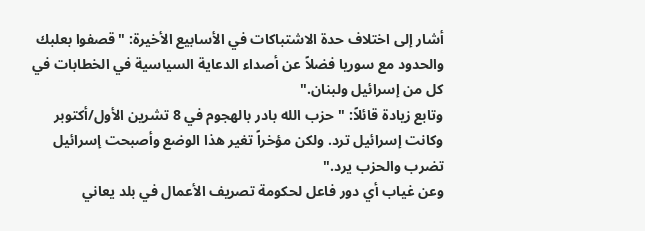أشار إلى اختلاف حدة الاشتباكات في الأسابيع الأخيرة: "قصفوا بعلبك والحدود مع سوريا فضلاً عن أصداء الدعاية السياسية في الخطابات في كل من إسرائيل ولبنان."
وتابع زيادة قائلاً: "حزب الله بادر بالهجوم في 8 تشرين الأول/أكتوبر وكانت إسرائيل ترد. ولكن مؤخراً تغير هذا الوضع وأصبحت إسرائيل تضرب والحزب يرد."
وعن غياب أي دور فاعل لحكومة تصريف الأعمال في بلد يعاني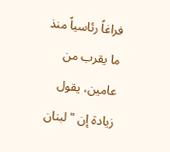فراغاً رئاسياً منذ ما يقرب من عامين، يقول زيادة إن "لبنان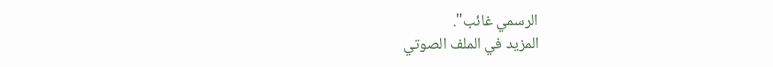الرسمي غائب".
المزيد في الملف الصوتي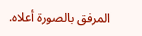المرفق بالصورة أعلاه.